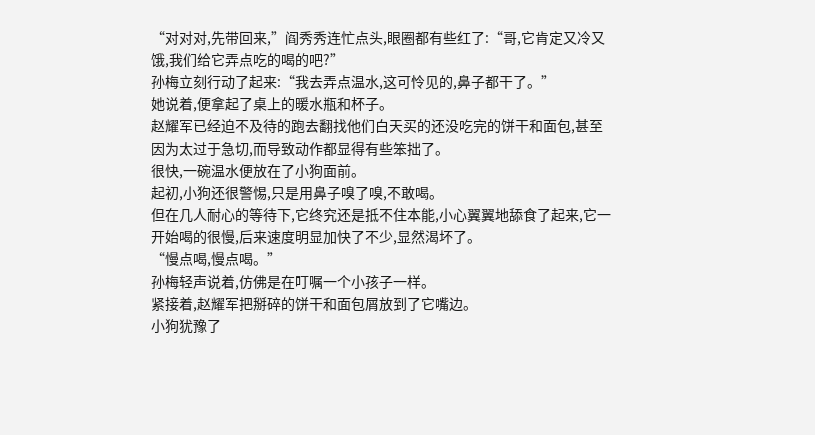“对对对,先带回来,”阎秀秀连忙点头,眼圈都有些红了:“哥,它肯定又冷又饿,我们给它弄点吃的喝的吧?”
孙梅立刻行动了起来:“我去弄点温水,这可怜见的,鼻子都干了。”
她说着,便拿起了桌上的暖水瓶和杯子。
赵耀军已经迫不及待的跑去翻找他们白天买的还没吃完的饼干和面包,甚至因为太过于急切,而导致动作都显得有些笨拙了。
很快,一碗温水便放在了小狗面前。
起初,小狗还很警惕,只是用鼻子嗅了嗅,不敢喝。
但在几人耐心的等待下,它终究还是抵不住本能,小心翼翼地舔食了起来,它一开始喝的很慢,后来速度明显加快了不少,显然渴坏了。
“慢点喝,慢点喝。”
孙梅轻声说着,仿佛是在叮嘱一个小孩子一样。
紧接着,赵耀军把掰碎的饼干和面包屑放到了它嘴边。
小狗犹豫了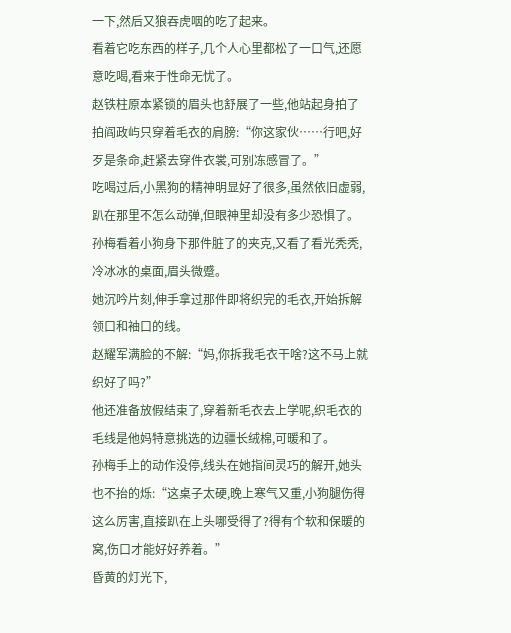一下,然后又狼吞虎咽的吃了起来。
看着它吃东西的样子,几个人心里都松了一口气,还愿意吃喝,看来于性命无忧了。
赵铁柱原本紧锁的眉头也舒展了一些,他站起身拍了拍阎政屿只穿着毛衣的肩膀:“你这家伙……行吧,好歹是条命,赶紧去穿件衣裳,可别冻感冒了。”
吃喝过后,小黑狗的精神明显好了很多,虽然依旧虚弱,趴在那里不怎么动弹,但眼神里却没有多少恐惧了。
孙梅看着小狗身下那件脏了的夹克,又看了看光秃秃,冷冰冰的桌面,眉头微蹙。
她沉吟片刻,伸手拿过那件即将织完的毛衣,开始拆解领口和袖口的线。
赵耀军满脸的不解:“妈,你拆我毛衣干啥?这不马上就织好了吗?”
他还准备放假结束了,穿着新毛衣去上学呢,织毛衣的毛线是他妈特意挑选的边疆长绒棉,可暖和了。
孙梅手上的动作没停,线头在她指间灵巧的解开,她头也不抬的烁:“这桌子太硬,晚上寒气又重,小狗腿伤得这么厉害,直接趴在上头哪受得了?得有个软和保暖的窝,伤口才能好好养着。”
昏黄的灯光下,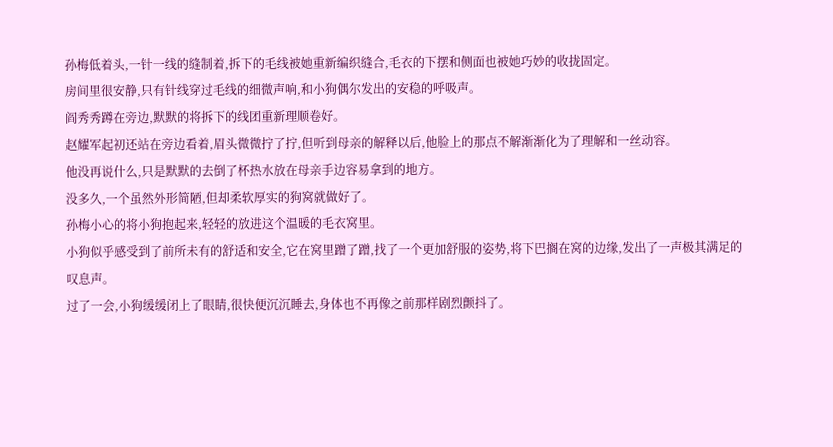孙梅低着头,一针一线的缝制着,拆下的毛线被她重新编织缝合,毛衣的下摆和侧面也被她巧妙的收拢固定。
房间里很安静,只有针线穿过毛线的细微声响,和小狗偶尔发出的安稳的呼吸声。
阎秀秀蹲在旁边,默默的将拆下的线团重新理顺卷好。
赵耀军起初还站在旁边看着,眉头微微拧了拧,但听到母亲的解释以后,他脸上的那点不解渐渐化为了理解和一丝动容。
他没再说什么,只是默默的去倒了杯热水放在母亲手边容易拿到的地方。
没多久,一个虽然外形简陋,但却柔软厚实的狗窝就做好了。
孙梅小心的将小狗抱起来,轻轻的放进这个温暖的毛衣窝里。
小狗似乎感受到了前所未有的舒适和安全,它在窝里蹭了蹭,找了一个更加舒服的姿势,将下巴搁在窝的边缘,发出了一声极其满足的叹息声。
过了一会,小狗缓缓闭上了眼睛,很快便沉沉睡去,身体也不再像之前那样剧烈颤抖了。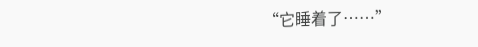“它睡着了……”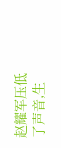赵耀军压低了声音,生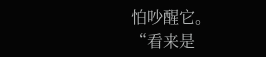怕吵醒它。
“看来是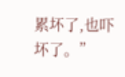累坏了,也吓坏了。”